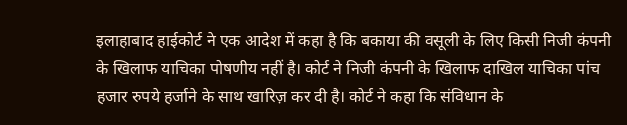इलाहाबाद हाईकोर्ट ने एक आदेश में कहा है कि बकाया की वसूली के लिए किसी निजी कंपनी के खिलाफ याचिका पोषणीय नहीं है। कोर्ट ने निजी कंपनी के खिलाफ दाखिल याचिका पांच हजार रुपये हर्जाने के साथ खारिज़ कर दी है। कोर्ट ने कहा कि संविधान के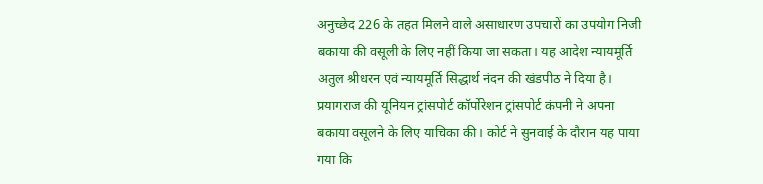अनुच्छेद 226 के तहत मिलने वाले असाधारण उपचारों का उपयोग निजी बकाया की वसूली के लिए नहीं किया जा सकता। यह आदेश न्यायमूर्ति अतुल श्रीधरन एवं न्यायमूर्ति सिद्धार्थ नंदन की खंडपीठ ने दिया है। प्रयागराज की यूनियन ट्रांसपोर्ट कॉर्पोरेशन ट्रांसपोर्ट कंपनी ने अपना बकाया वसूलने के लिए याचिका की। कोर्ट ने सुनवाई के दौरान यह पाया गया कि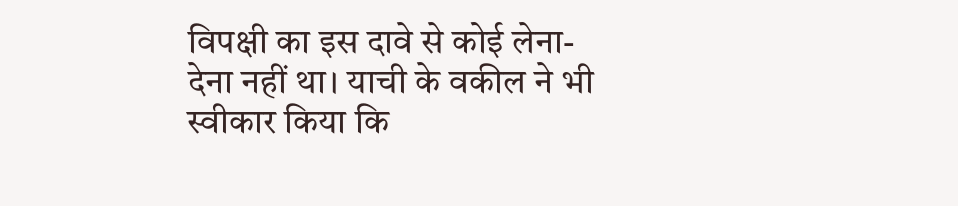विपक्षी का इस दावे से कोई लेना-देना नहीं था। याची के वकील ने भी स्वीकार किया कि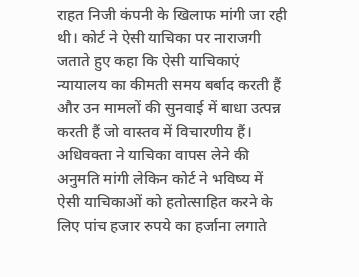राहत निजी कंपनी के खिलाफ मांगी जा रही थी। कोर्ट ने ऐसी याचिका पर नाराजगी जताते हुए कहा कि ऐसी याचिकाएं न्यायालय का कीमती समय बर्बाद करती हैं और उन मामलों की सुनवाई में बाधा उत्पन्न करती हैं जो वास्तव में विचारणीय हैं। अधिवक्ता ने याचिका वापस लेने की अनुमति मांगी लेकिन कोर्ट ने भविष्य में ऐसी याचिकाओं को हतोत्साहित करने के लिए पांच हजार रुपये का हर्जाना लगाते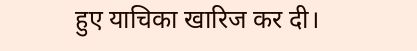हुए याचिका खारिज कर दी।